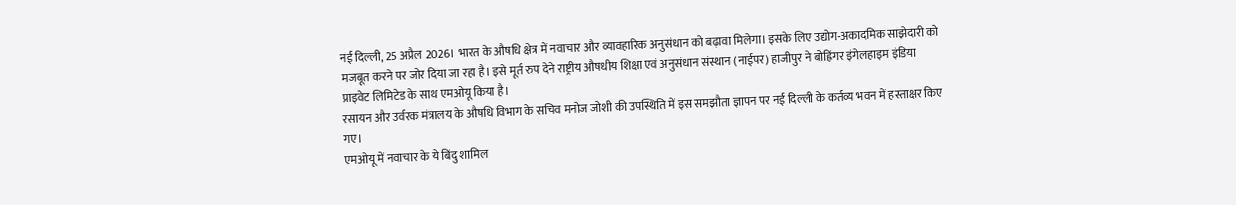नई दिल्ली, 25 अप्रैल 2026। भारत के औषधि क्षेत्र में नवाचार और व्यावहारिक अनुसंधान को बढ़ावा मिलेगा। इसके लिए उद्योग-अकादमिक साझेदारी को मजबूत करने पर जोर दिया जा रहा है। इसे मूर्त रुप देने राष्ट्रीय औषधीय शिक्षा एवं अनुसंधान संस्थान (नाईपर) हाजीपुर ने बोह्रिंगर इंगेलहाइम इंडिया प्राइवेट लिमिटेड के साथ एमओयू किया है।
रसायन और उर्वरक मंत्रालय के औषधि विभाग के सचिव मनोज जोशी की उपस्थिति में इस समझौता ज्ञापन पर नई दिल्ली के कर्तव्य भवन में हस्ताक्षर किए गए।
एमओयू में नवाचार के ये बिंदु शामिल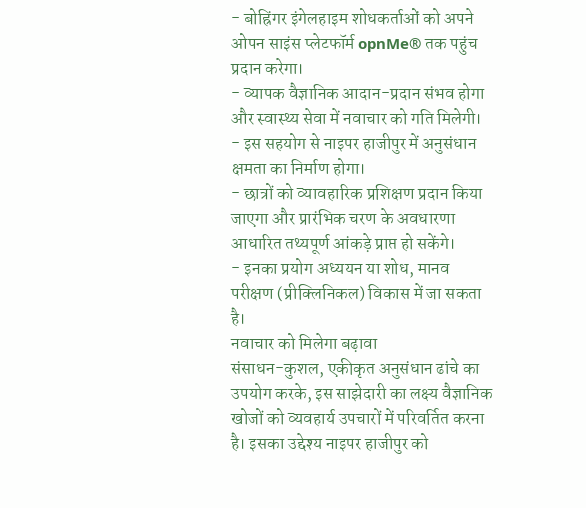- बोह्रिंगर इंगेलहाइम शोधकर्ताओं को अपने ओपन साइंस प्लेटफॉर्म opnMe® तक पहुंच प्रदान करेगा।
- व्यापक वैज्ञानिक आदान-प्रदान संभव होगा और स्वास्थ्य सेवा में नवाचार को गति मिलेगी।
- इस सहयोग से नाइपर हाजीपुर में अनुसंधान क्षमता का निर्माण होगा।
- छात्रों को व्यावहारिक प्रशिक्षण प्रदान किया जाएगा और प्रारंभिक चरण के अवधारणा आधारित तथ्यपूर्ण आंकड़े प्राप्त हो सकेंगे।
- इनका प्रयोग अध्ययन या शोध, मानव परीक्षण (प्रीक्लिनिकल) विकास में जा सकता है।
नवाचार को मिलेगा बढ़ावा
संसाधन-कुशल, एकीकृत अनुसंधान ढांचे का उपयोग करके, इस साझेदारी का लक्ष्य वैज्ञानिक खोजों को व्यवहार्य उपचारों में परिवर्तित करना है। इसका उद्देश्य नाइपर हाजीपुर को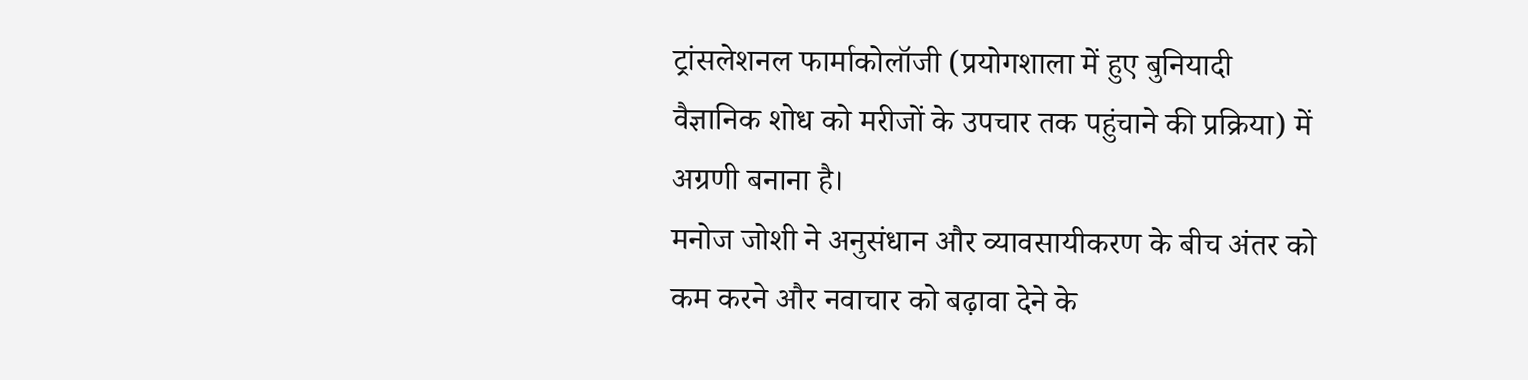ट्रांसलेशनल फार्माकोलॉजी (प्रयोगशाला में हुए बुनियादी वैज्ञानिक शोध को मरीजों के उपचार तक पहुंचाने की प्रक्रिया) में अग्रणी बनाना है।
मनोज जोशी ने अनुसंधान और व्यावसायीकरण के बीच अंतर को कम करने और नवाचार को बढ़ावा देने के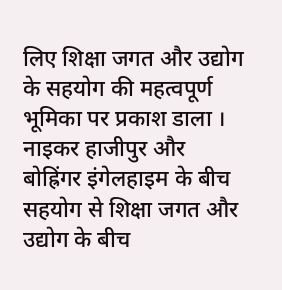लिए शिक्षा जगत और उद्योग के सहयोग की महत्वपूर्ण भूमिका पर प्रकाश डाला ।
नाइकर हाजीपुर और बोह्रिंगर इंगेलहाइम के बीच सहयोग से शिक्षा जगत और उद्योग के बीच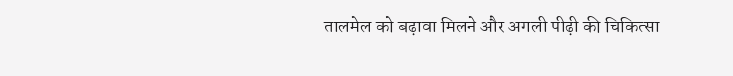तालमेल को बढ़ावा मिलने और अगली पीढ़ी की चिकित्सा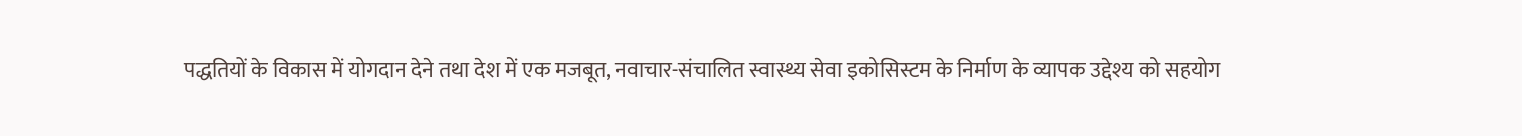पद्धतियों के विकास में योगदान देने तथा देश में एक मजबूत, नवाचार-संचालित स्वास्थ्य सेवा इकोसिस्टम के निर्माण के व्यापक उद्देश्य को सहयोग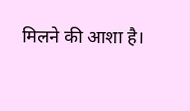मिलने की आशा है।